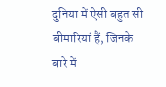दुनिया में ऐसी बहुत सी बीमारियां हैं, जिनके बारे में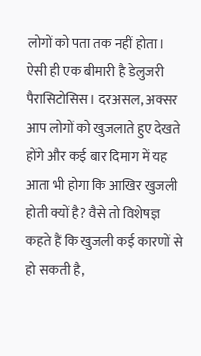लोगों को पता तक नहीं होता। ऐसी ही एक बीमारी है डेलुजरी पैरासिटोसिस। दरअसल, अक्सर आप लोगों को खुजलाते हुए देखते होंगे और कई बार दिमाग में यह आता भी होगा कि आखिर खुजली होती क्यों है? वैसे तो विशेषज्ञ कहते हैं कि खुजली कई कारणों से हो सकती है,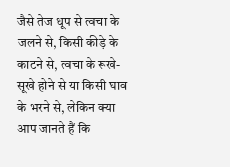जैसे तेज धूप से त्वचा के जलने से, किसी कीड़े के काटने से, त्वचा के रूखे-सूखे होने से या किसी घाव के भरने से, लेकिन क्या आप जानते हैं कि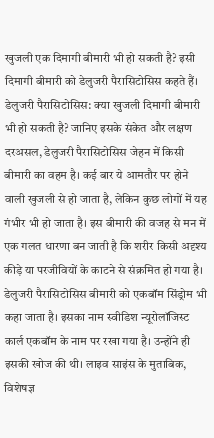खुजली एक दिमागी बीमारी भी हो सकती है? इसी दिमागी बीमारी को डेलुजरी पैरासिटोसिस कहते हैं।
डेलुजरी पैरासिटोसिस: क्या खुजली दिमागी बीमारी भी हो सकती है? जानिए इसके संकेत और लक्षण
दरअसल, डेलुजरी पैरासिटोसिस जेहन में किसी बीमारी का वहम है। कई बार ये आमतौर पर होने वाली खुजली से हो जाता है, लेकिन कुछ लोगों में यह गंभीर भी हो जाता है। इस बीमारी की वजह से मन में एक गलत धारणा बन जाती है कि शरीर किसी अदृश्य कीड़े या परजीवियों के काटने से संक्रमित हो गया है।
डेलुजरी पैरासिटोसिस बीमारी को एकबॉम सिंड्रोम भी कहा जाता है। इसका नाम स्वीडिश न्यूरोलॉजिस्ट कार्ल एकबॉम के नाम पर रखा गया है। उन्होंने ही इसकी खोज की थी। लाइव साइंस के मुताबिक, विशेषज्ञ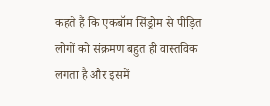कहते हैं कि एकबॉम सिंड्रोम से पीड़ित लोगों को संक्रमण बहुत ही वास्तविक लगता है और इसमें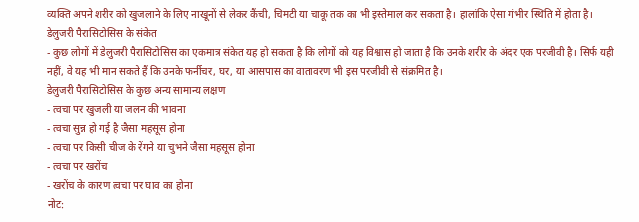व्यक्ति अपने शरीर को खुजलाने के लिए नाखूनों से लेकर कैंची, चिमटी या चाकू तक का भी इस्तेमाल कर सकता है। हालांकि ऐसा गंभीर स्थिति में होता है।
डेलुजरी पैरासिटोसिस के संकेत
- कुछ लोगों में डेलुजरी पैरासिटोसिस का एकमात्र संकेत यह हो सकता है कि लोगों को यह विश्वास हो जाता है कि उनके शरीर के अंदर एक परजीवी है। सिर्फ यही नहीं, वे यह भी मान सकते हैं कि उनके फर्नीचर, घर, या आसपास का वातावरण भी इस परजीवी से संक्रमित है।
डेलुजरी पैरासिटोसिस के कुछ अन्य सामान्य लक्षण
- त्वचा पर खुजली या जलन की भावना
- त्वचा सुन्न हो गई है जैसा महसूस होना
- त्वचा पर किसी चीज के रेंगने या चुभने जैसा महसूस होना
- त्वचा पर खरोंच
- खरोंच के कारण त्वचा पर घाव का होना
नोट: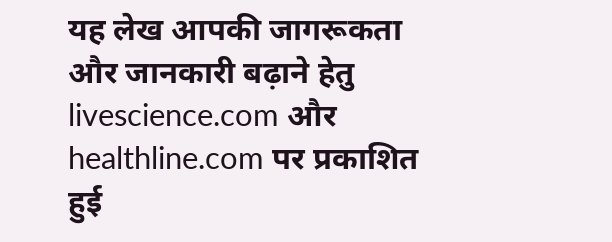यह लेख आपकी जागरूकता और जानकारी बढ़ाने हेतु livescience.com और healthline.com पर प्रकाशित हुई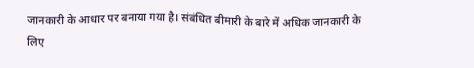जानकारी के आधार पर बनाया गया है। संबंधित बीमारी के बारे में अधिक जानकारी के लिए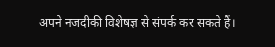अपने नजदीकी विशेषज्ञ से संपर्क कर सकते हैं।